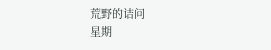荒野的诘问
星期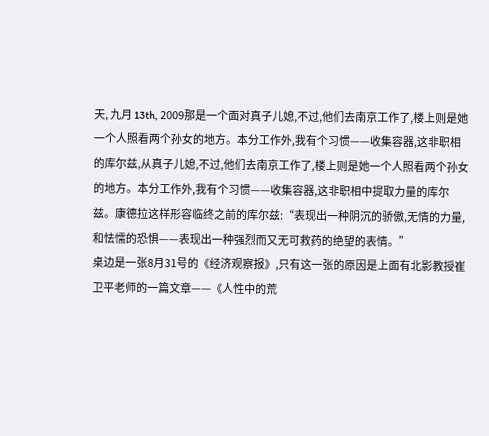天, 九月 13th, 2009那是一个面对真子儿媳,不过,他们去南京工作了,楼上则是她一个人照看两个孙女的地方。本分工作外,我有个习惯——收集容器,这非职相的库尔兹,从真子儿媳,不过,他们去南京工作了,楼上则是她一个人照看两个孙女的地方。本分工作外,我有个习惯——收集容器,这非职相中提取力量的库尔兹。康德拉这样形容临终之前的库尔兹:“表现出一种阴沉的骄傲,无情的力量,和怯懦的恐惧——表现出一种强烈而又无可救药的绝望的表情。”
桌边是一张8月31号的《经济观察报》,只有这一张的原因是上面有北影教授崔卫平老师的一篇文章——《人性中的荒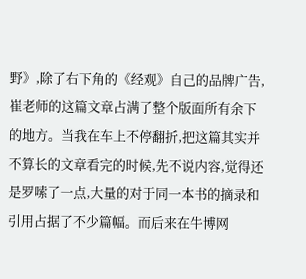野》,除了右下角的《经观》自己的品牌广告,崔老师的这篇文章占满了整个版面所有余下的地方。当我在车上不停翻折,把这篇其实并不算长的文章看完的时候,先不说内容,觉得还是罗嗦了一点,大量的对于同一本书的摘录和引用占据了不少篇幅。而后来在牛博网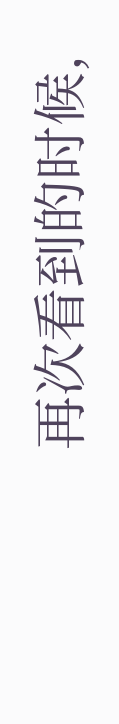再次看到的时候,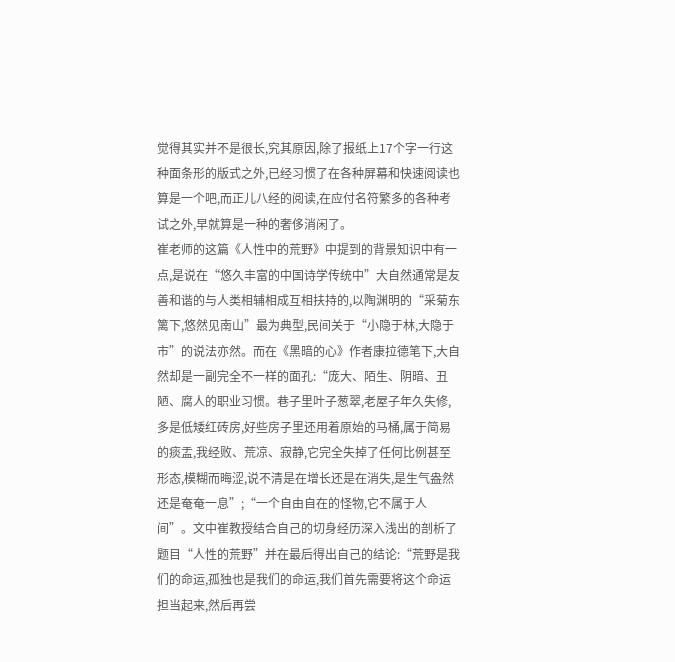觉得其实并不是很长,究其原因,除了报纸上17个字一行这种面条形的版式之外,已经习惯了在各种屏幕和快速阅读也算是一个吧,而正儿八经的阅读,在应付名符繁多的各种考试之外,早就算是一种的奢侈消闲了。
崔老师的这篇《人性中的荒野》中提到的背景知识中有一点,是说在“悠久丰富的中国诗学传统中”大自然通常是友善和谐的与人类相辅相成互相扶持的,以陶渊明的“采菊东篱下,悠然见南山”最为典型,民间关于“小隐于林,大隐于市”的说法亦然。而在《黑暗的心》作者康拉德笔下,大自然却是一副完全不一样的面孔:“庞大、陌生、阴暗、丑陋、腐人的职业习惯。巷子里叶子葱翠,老屋子年久失修,多是低矮红砖房,好些房子里还用着原始的马桶,属于简易的痰盂,我经败、荒凉、寂静,它完全失掉了任何比例甚至形态,模糊而晦涩,说不清是在增长还是在消失,是生气盎然还是奄奄一息”;“一个自由自在的怪物,它不属于人间”。文中崔教授结合自己的切身经历深入浅出的剖析了题目“人性的荒野”并在最后得出自己的结论:“荒野是我们的命运,孤独也是我们的命运,我们首先需要将这个命运担当起来,然后再尝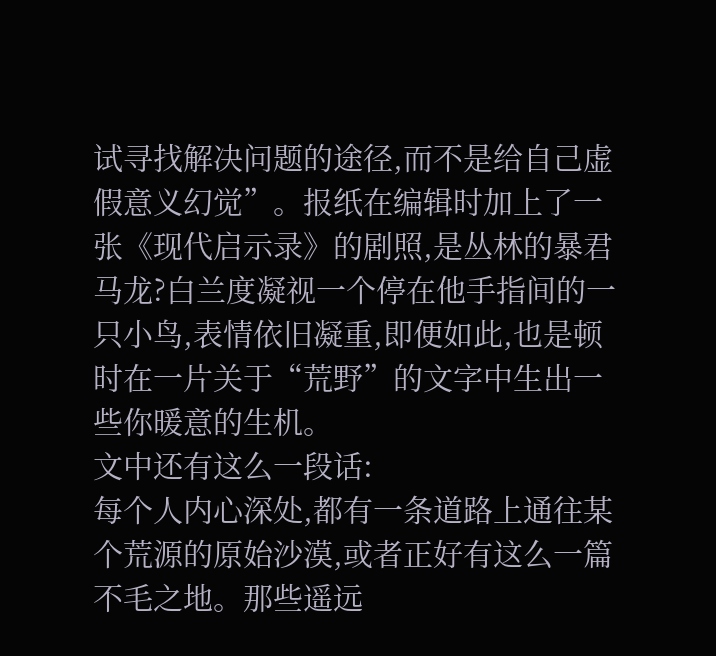试寻找解决问题的途径,而不是给自己虚假意义幻觉”。报纸在编辑时加上了一张《现代启示录》的剧照,是丛林的暴君马龙?白兰度凝视一个停在他手指间的一只小鸟,表情依旧凝重,即便如此,也是顿时在一片关于“荒野”的文字中生出一些你暖意的生机。
文中还有这么一段话:
每个人内心深处,都有一条道路上通往某个荒源的原始沙漠,或者正好有这么一篇不毛之地。那些遥远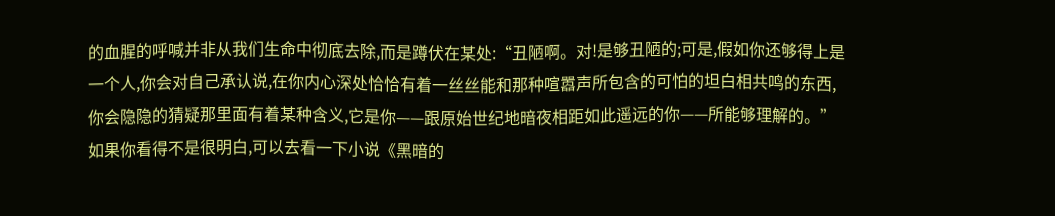的血腥的呼喊并非从我们生命中彻底去除,而是蹲伏在某处:“丑陋啊。对!是够丑陋的;可是,假如你还够得上是一个人,你会对自己承认说,在你内心深处恰恰有着一丝丝能和那种喧嚣声所包含的可怕的坦白相共鸣的东西,你会隐隐的猜疑那里面有着某种含义,它是你——跟原始世纪地暗夜相距如此遥远的你——所能够理解的。”
如果你看得不是很明白,可以去看一下小说《黑暗的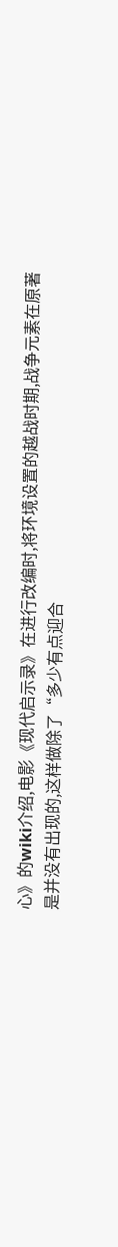心》的wiki介绍,电影《现代启示录》在进行改编时,将环境设置的越战时期,战争元素在原著是并没有出现的,这样做除了“多少有点迎合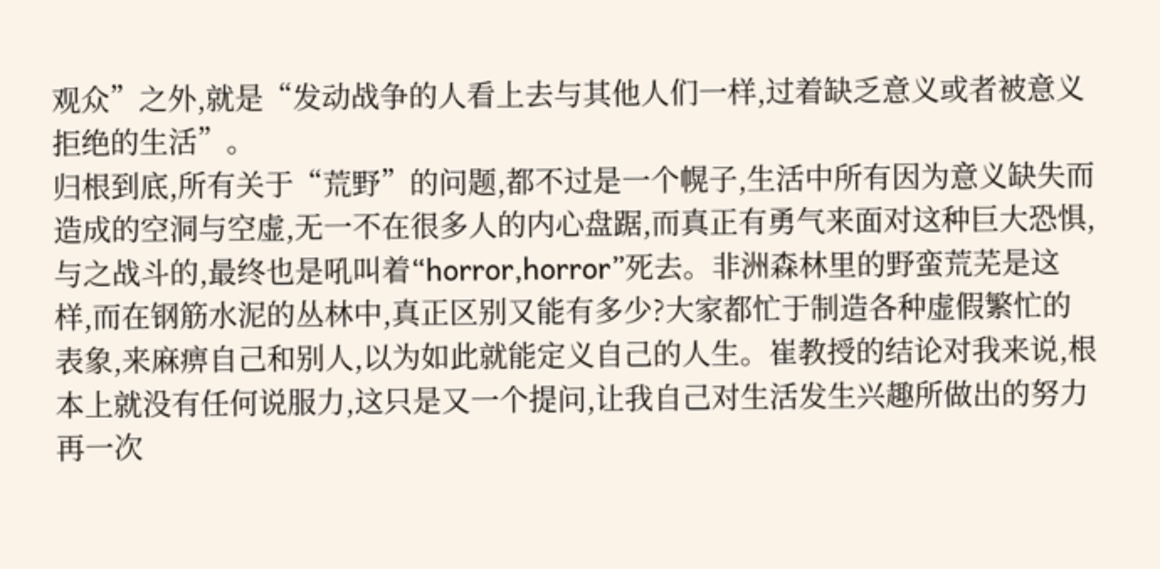观众”之外,就是“发动战争的人看上去与其他人们一样,过着缺乏意义或者被意义拒绝的生活”。
归根到底,所有关于“荒野”的问题,都不过是一个幌子,生活中所有因为意义缺失而造成的空洞与空虚,无一不在很多人的内心盘踞,而真正有勇气来面对这种巨大恐惧,与之战斗的,最终也是吼叫着“horror,horror”死去。非洲森林里的野蛮荒芜是这样,而在钢筋水泥的丛林中,真正区别又能有多少?大家都忙于制造各种虚假繁忙的表象,来麻痹自己和别人,以为如此就能定义自己的人生。崔教授的结论对我来说,根本上就没有任何说服力,这只是又一个提问,让我自己对生活发生兴趣所做出的努力再一次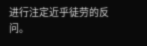进行注定近乎徒劳的反问。